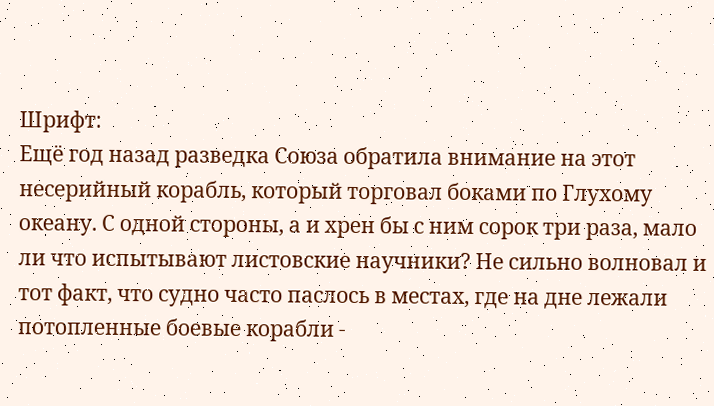Шрифт:
Ещё год назад разведка Союза обратила внимание на этот несерийный корабль, который торговал боками по Глухому океану. С одной стороны, а и хрен бы с ним сорок три раза, мало ли что испытывают листовские научники? Не сильно волновал и тот факт, что судно часто паслось в местах, где на дне лежали потопленные боевые корабли -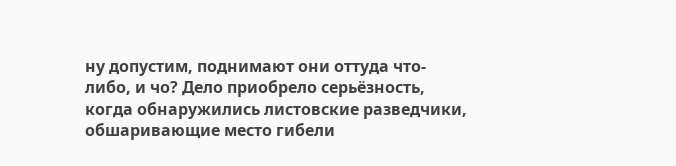ну допустим, поднимают они оттуда что-либо, и чо? Дело приобрело серьёзность, когда обнаружились листовские разведчики, обшаривающие место гибели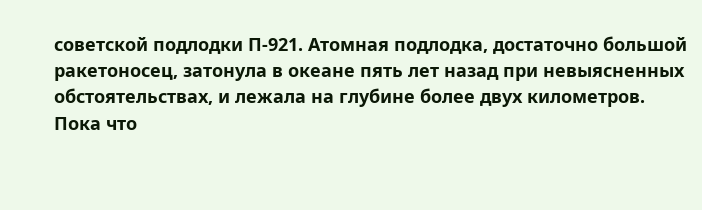советской подлодки П-921. Атомная подлодка, достаточно большой ракетоносец, затонула в океане пять лет назад при невыясненных обстоятельствах, и лежала на глубине более двух километров. Пока что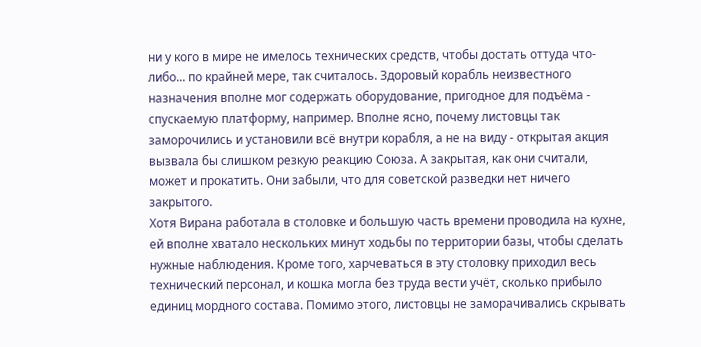ни у кого в мире не имелось технических средств, чтобы достать оттуда что-либо... по крайней мере, так считалось. Здоровый корабль неизвестного назначения вполне мог содержать оборудование, пригодное для подъёма - спускаемую платформу, например. Вполне ясно, почему листовцы так заморочились и установили всё внутри корабля, а не на виду - открытая акция вызвала бы слишком резкую реакцию Союза. А закрытая, как они считали, может и прокатить. Они забыли, что для советской разведки нет ничего закрытого.
Хотя Вирана работала в столовке и большую часть времени проводила на кухне, ей вполне хватало нескольких минут ходьбы по территории базы, чтобы сделать нужные наблюдения. Кроме того, харчеваться в эту столовку приходил весь технический персонал, и кошка могла без труда вести учёт, сколько прибыло единиц мордного состава. Помимо этого, листовцы не заморачивались скрывать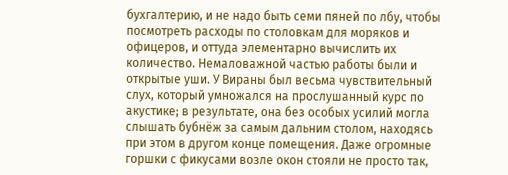бухгалтерию, и не надо быть семи пяней по лбу, чтобы посмотреть расходы по столовкам для моряков и офицеров, и оттуда элементарно вычислить их количество. Немаловажной частью работы были и открытые уши. У Вираны был весьма чувствительный слух, который умножался на прослушанный курс по акустике; в результате, она без особых усилий могла слышать бубнёж за самым дальним столом, находясь при этом в другом конце помещения. Даже огромные горшки с фикусами возле окон стояли не просто так,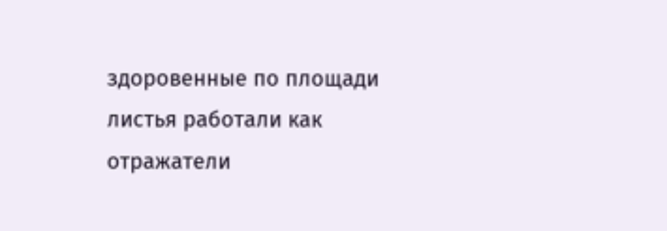здоровенные по площади листья работали как отражатели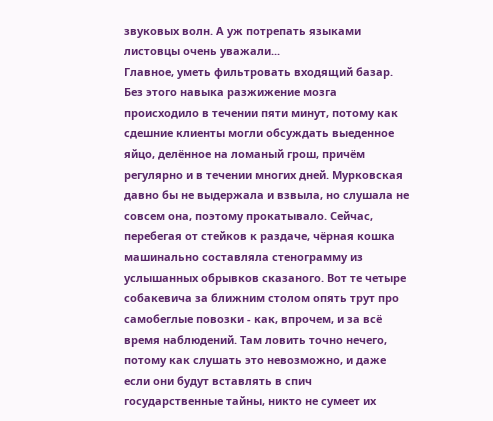звуковых волн. А уж потрепать языками листовцы очень уважали...
Главное, уметь фильтровать входящий базар. Без этого навыка разжижение мозга происходило в течении пяти минут, потому как сдешние клиенты могли обсуждать выеденное яйцо, делённое на ломаный грош, причём регулярно и в течении многих дней. Мурковская давно бы не выдержала и взвыла, но слушала не совсем она, поэтому прокатывало. Сейчас, перебегая от стейков к раздаче, чёрная кошка машинально составляла стенограмму из услышанных обрывков сказаного. Вот те четыре собакевича за ближним столом опять трут про самобеглые повозки - как, впрочем, и за всё время наблюдений. Там ловить точно нечего, потому как слушать это невозможно, и даже если они будут вставлять в спич государственные тайны, никто не сумеет их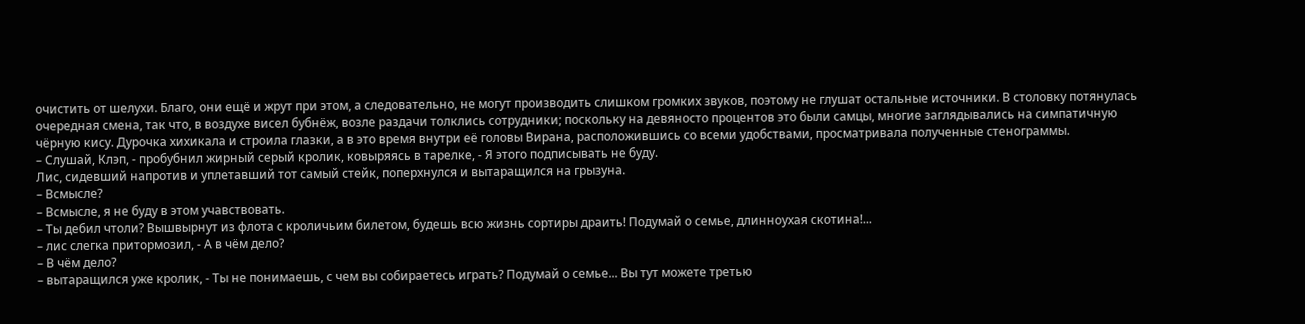очистить от шелухи. Благо, они ещё и жрут при этом, а следовательно, не могут производить слишком громких звуков, поэтому не глушат остальные источники. В столовку потянулась очередная смена, так что, в воздухе висел бубнёж, возле раздачи толклись сотрудники; поскольку на девяносто процентов это были самцы, многие заглядывались на симпатичную чёрную кису. Дурочка хихикала и строила глазки, а в это время внутри её головы Вирана, расположившись со всеми удобствами, просматривала полученные стенограммы.
– Слушай, Клэп, - пробубнил жирный серый кролик, ковыряясь в тарелке, - Я этого подписывать не буду.
Лис, сидевший напротив и уплетавший тот самый стейк, поперхнулся и вытаращился на грызуна.
– Всмысле?
– Всмысле, я не буду в этом учавствовать.
– Ты дебил чтоли? Вышвырнут из флота с кроличьим билетом, будешь всю жизнь сортиры драить! Подумай о семье, длинноухая скотина!...
– лис слегка притормозил, - А в чём дело?
– В чём дело?
– вытаращился уже кролик, - Ты не понимаешь, с чем вы собираетесь играть? Подумай о семье... Вы тут можете третью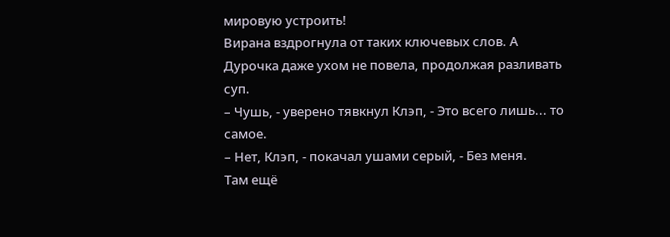мировую устроить!
Вирана вздрогнула от таких ключевых слов. А Дурочка даже ухом не повела, продолжая разливать суп.
– Чушь, - уверено тявкнул Клэп, - Это всего лишь... то самое.
– Нет, Клэп, - покачал ушами серый, - Без меня.
Там ещё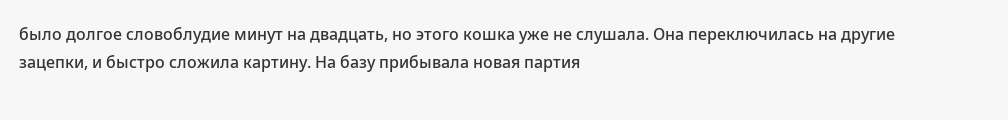было долгое словоблудие минут на двадцать, но этого кошка уже не слушала. Она переключилась на другие зацепки, и быстро сложила картину. На базу прибывала новая партия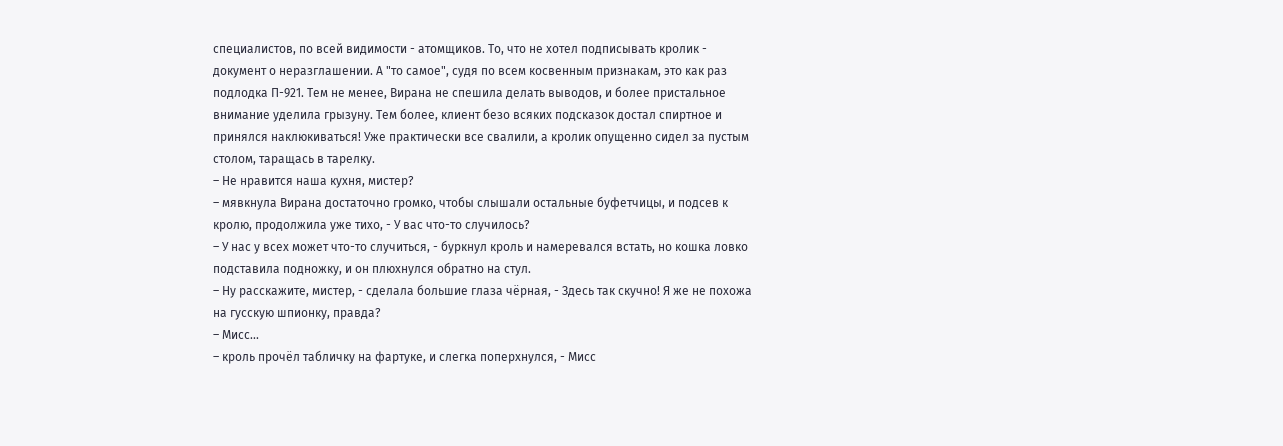специалистов, по всей видимости - атомщиков. То, что не хотел подписывать кролик - документ о неразглашении. А "то самое", судя по всем косвенным признакам, это как раз подлодка П-921. Тем не менее, Вирана не спешила делать выводов, и более пристальное внимание уделила грызуну. Тем более, клиент безо всяких подсказок достал спиртное и принялся наклюкиваться! Уже практически все свалили, а кролик опущенно сидел за пустым столом, таращась в тарелку.
– Не нравится наша кухня, мистер?
– мявкнула Вирана достаточно громко, чтобы слышали остальные буфетчицы, и подсев к кролю, продолжила уже тихо, - У вас что-то случилось?
– У нас у всех может что-то случиться, - буркнул кроль и намеревался встать, но кошка ловко подставила подножку, и он плюхнулся обратно на стул.
– Ну расскажите, мистер, - сделала большие глаза чёрная, - Здесь так скучно! Я же не похожа на гусскую шпионку, правда?
– Мисс...
– кроль прочёл табличку на фартуке, и слегка поперхнулся, - Мисс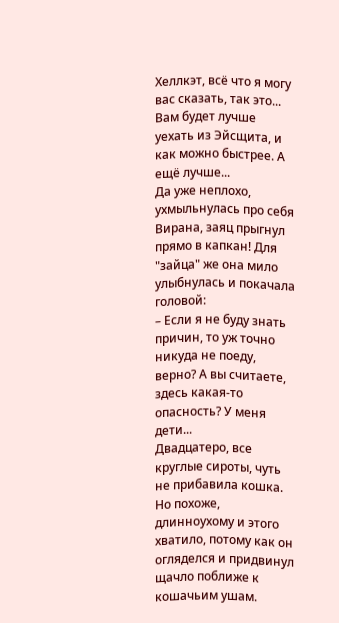Хеллкэт, всё что я могу вас сказать, так это... Вам будет лучше уехать из Эйсщита, и как можно быстрее. А ещё лучше...
Да уже неплохо, ухмыльнулась про себя Вирана, заяц прыгнул прямо в капкан! Для "зайца" же она мило улыбнулась и покачала головой:
– Если я не буду знать причин, то уж точно никуда не поеду, верно? А вы считаете, здесь какая-то опасность? У меня дети...
Двадцатеро, все круглые сироты, чуть не прибавила кошка. Но похоже, длинноухому и этого хватило, потому как он огляделся и придвинул щачло поближе к кошачьим ушам.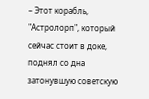– Этот корабль, "Астролорп", который сейчас стоит в доке, поднял со дна затонувшую советскую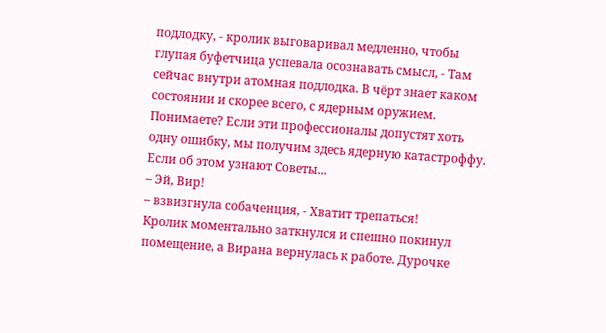подлодку, - кролик выговаривал медленно, чтобы глупая буфетчица успевала осознавать смысл, - Там сейчас внутри атомная подлодка. В чёрт знает каком состоянии и скорее всего, с ядерным оружием. Понимаете? Если эти профессионалы допустят хоть одну ошибку, мы получим здесь ядерную катастроффу. Если об этом узнают Советы...
– Эй, Вир!
– взвизгнула собаченция, - Хватит трепаться!
Кролик моментально заткнулся и спешно покинул помещение, а Вирана вернулась к работе. Дурочке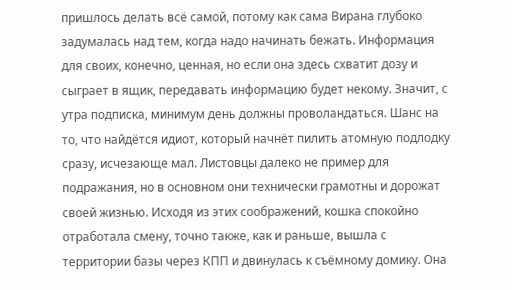пришлось делать всё самой, потому как сама Вирана глубоко задумалась над тем, когда надо начинать бежать. Информация для своих, конечно, ценная, но если она здесь схватит дозу и сыграет в ящик, передавать информацию будет некому. Значит, с утра подписка, минимум день должны проволандаться. Шанс на то, что найдётся идиот, который начнёт пилить атомную подлодку сразу, исчезающе мал. Листовцы далеко не пример для подражания, но в основном они технически грамотны и дорожат своей жизнью. Исходя из этих соображений, кошка спокойно отработала смену, точно также, как и раньше, вышла с территории базы через КПП и двинулась к съёмному домику. Она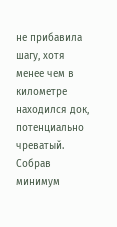не прибавила шагу, хотя менее чем в километре находился док, потенциально чреватый. Собрав минимум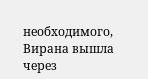необходимого, Вирана вышла через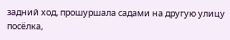задний ход, прошуршала садами на другую улицу посёлка,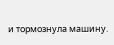и тормознула машину.